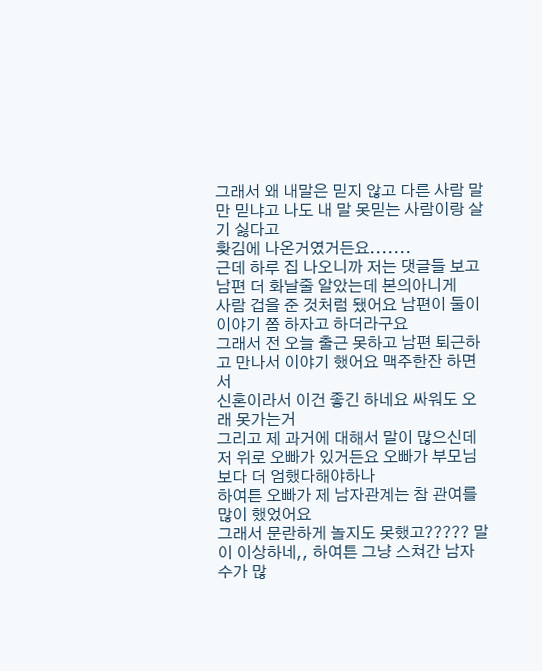그래서 왜 내말은 믿지 않고 다른 사람 말만 믿냐고 나도 내 말 못믿는 사람이랑 살기 싫다고
홧김에 나온거였거든요.......
근데 하루 집 나오니까 저는 댓글들 보고 남편 더 화날줄 알았는데 본의아니게
사람 겁을 준 것처럼 됐어요 남편이 둘이 이야기 쫌 하자고 하더라구요
그래서 전 오늘 출근 못하고 남편 퇴근하고 만나서 이야기 했어요 맥주한잔 하면서
신혼이라서 이건 좋긴 하네요 싸워도 오래 못가는거
그리고 제 과거에 대해서 말이 많으신데 저 위로 오빠가 있거든요 오빠가 부모님보다 더 엄했다해야하나
하여튼 오빠가 제 남자관계는 참 관여를 많이 했었어요
그래서 문란하게 놀지도 못했고????? 말이 이상하네,, 하여튼 그냥 스쳐간 남자 수가 많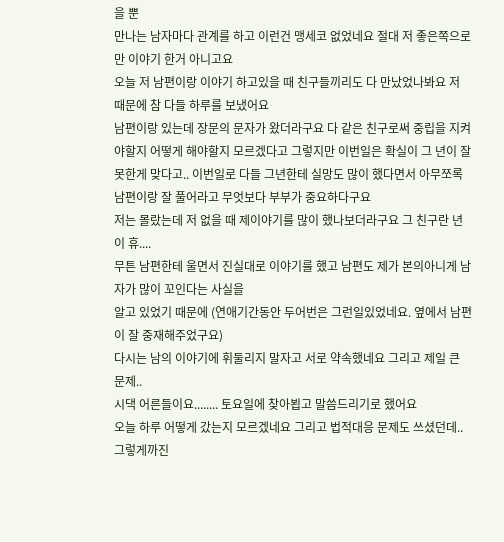을 뿐
만나는 남자마다 관계를 하고 이런건 맹세코 없었네요 절대 저 좋은쪽으로만 이야기 한거 아니고요
오늘 저 남편이랑 이야기 하고있을 때 친구들끼리도 다 만났었나봐요 저 때문에 참 다들 하루를 보냈어요
남편이랑 있는데 장문의 문자가 왔더라구요 다 같은 친구로써 중립을 지켜야할지 어떻게 해야할지 모르겠다고 그렇지만 이번일은 확실이 그 년이 잘못한게 맞다고.. 이번일로 다들 그년한테 실망도 많이 했다면서 아무쪼록 남편이랑 잘 풀어라고 무엇보다 부부가 중요하다구요
저는 몰랐는데 저 없을 때 제이야기를 많이 했나보더라구요 그 친구란 년이 휴....
무튼 남편한테 울면서 진실대로 이야기를 했고 남편도 제가 본의아니게 남자가 많이 꼬인다는 사실을
알고 있었기 때문에 (연애기간동안 두어번은 그런일있었네요. 옆에서 남편이 잘 중재해주었구요)
다시는 남의 이야기에 휘둘리지 말자고 서로 약속했네요 그리고 제일 큰 문제..
시댁 어른들이요........ 토요일에 찾아뵙고 말씀드리기로 했어요
오늘 하루 어떻게 갔는지 모르겠네요 그리고 법적대응 문제도 쓰셨던데.. 그렇게까진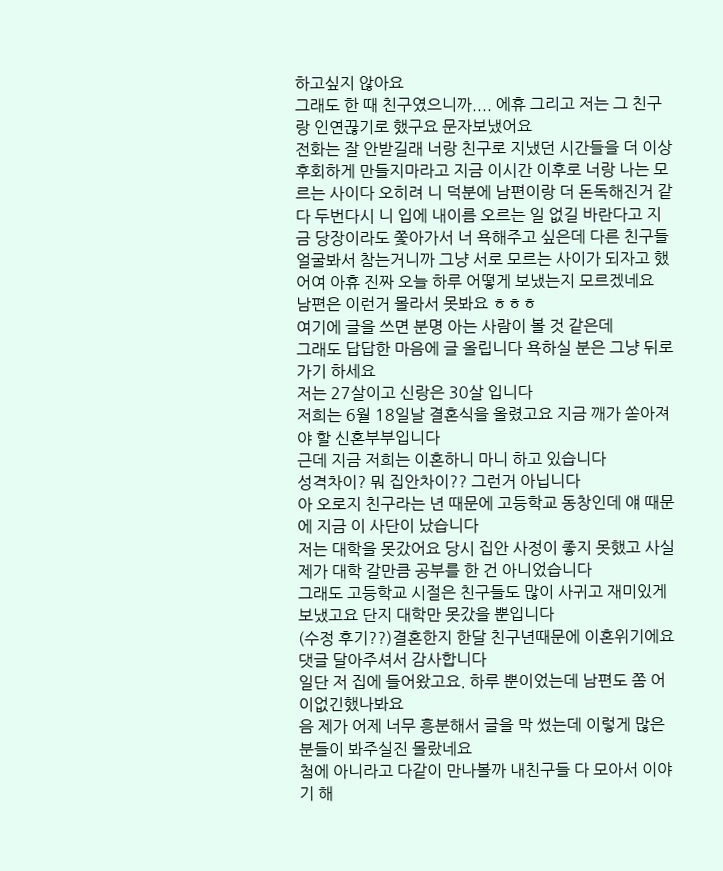하고싶지 않아요
그래도 한 때 친구였으니까.... 에휴 그리고 저는 그 친구랑 인연끊기로 했구요 문자보냈어요
전화는 잘 안받길래 너랑 친구로 지냈던 시간들을 더 이상 후회하게 만들지마라고 지금 이시간 이후로 너랑 나는 모르는 사이다 오히려 니 덕분에 남편이랑 더 돈독해진거 같다 두번다시 니 입에 내이름 오르는 일 없길 바란다고 지금 당장이라도 쫓아가서 너 욕해주고 싶은데 다른 친구들 얼굴봐서 참는거니까 그냥 서로 모르는 사이가 되자고 했어여 아휴 진짜 오늘 하루 어떻게 보냈는지 모르겠네요
남편은 이런거 몰라서 못봐요 ㅎㅎㅎ
여기에 글을 쓰면 분명 아는 사람이 볼 것 같은데
그래도 답답한 마음에 글 올립니다 욕하실 분은 그냥 뒤로가기 하세요
저는 27살이고 신랑은 30살 입니다
저희는 6월 18일날 결혼식을 올렸고요 지금 깨가 쏟아져야 할 신혼부부입니다
근데 지금 저희는 이혼하니 마니 하고 있습니다
성격차이? 뭐 집안차이?? 그런거 아닙니다
아 오로지 친구라는 년 때문에 고등학교 동창인데 얘 때문에 지금 이 사단이 났습니다
저는 대학을 못갔어요 당시 집안 사정이 좋지 못했고 사실 제가 대학 갈만큼 공부를 한 건 아니었습니다
그래도 고등학교 시절은 친구들도 많이 사귀고 재미있게 보냈고요 단지 대학만 못갔을 뿐입니다
(수정 후기??)결혼한지 한달 친구년때문에 이혼위기에요
댓글 달아주셔서 감사합니다
일단 저 집에 들어왔고요. 하루 뿐이었는데 남편도 쫌 어이없긴했나봐요
음 제가 어제 너무 흥분해서 글을 막 썼는데 이렇게 많은 분들이 봐주실진 몰랐네요
첨에 아니라고 다같이 만나볼까 내친구들 다 모아서 이야기 해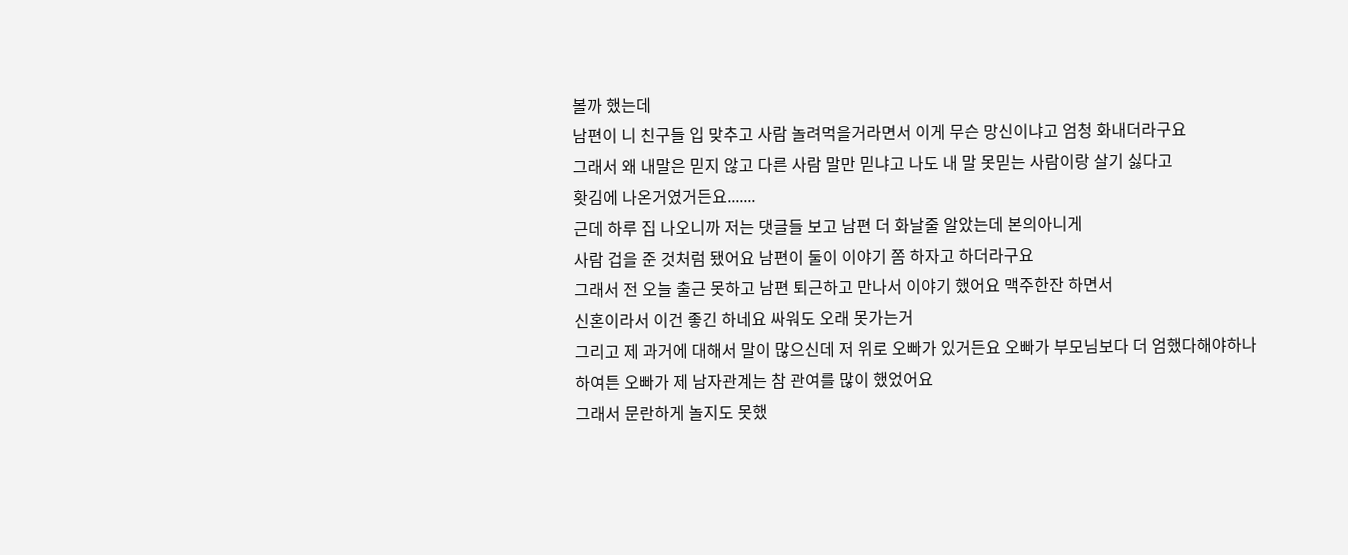볼까 했는데
남편이 니 친구들 입 맞추고 사람 놀려먹을거라면서 이게 무슨 망신이냐고 엄청 화내더라구요
그래서 왜 내말은 믿지 않고 다른 사람 말만 믿냐고 나도 내 말 못믿는 사람이랑 살기 싫다고
홧김에 나온거였거든요.......
근데 하루 집 나오니까 저는 댓글들 보고 남편 더 화날줄 알았는데 본의아니게
사람 겁을 준 것처럼 됐어요 남편이 둘이 이야기 쫌 하자고 하더라구요
그래서 전 오늘 출근 못하고 남편 퇴근하고 만나서 이야기 했어요 맥주한잔 하면서
신혼이라서 이건 좋긴 하네요 싸워도 오래 못가는거
그리고 제 과거에 대해서 말이 많으신데 저 위로 오빠가 있거든요 오빠가 부모님보다 더 엄했다해야하나
하여튼 오빠가 제 남자관계는 참 관여를 많이 했었어요
그래서 문란하게 놀지도 못했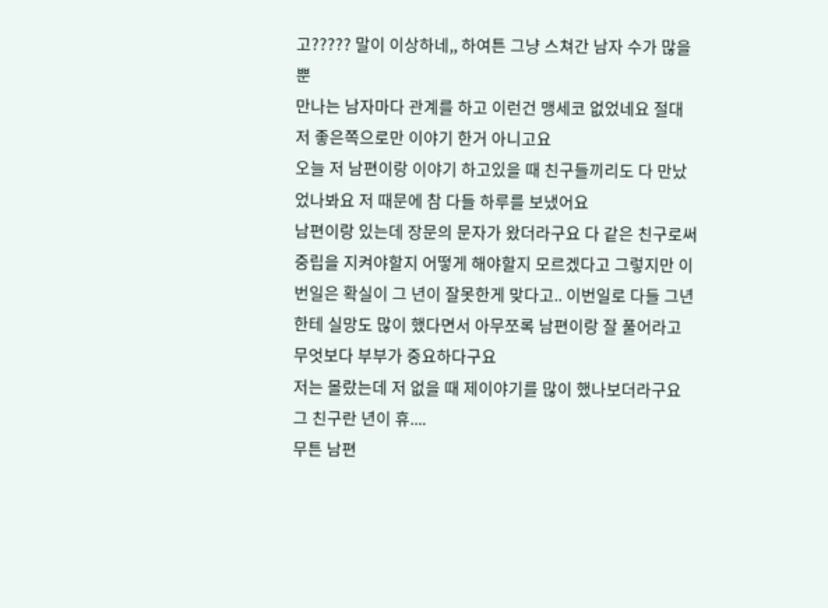고????? 말이 이상하네,, 하여튼 그냥 스쳐간 남자 수가 많을 뿐
만나는 남자마다 관계를 하고 이런건 맹세코 없었네요 절대 저 좋은쪽으로만 이야기 한거 아니고요
오늘 저 남편이랑 이야기 하고있을 때 친구들끼리도 다 만났었나봐요 저 때문에 참 다들 하루를 보냈어요
남편이랑 있는데 장문의 문자가 왔더라구요 다 같은 친구로써 중립을 지켜야할지 어떻게 해야할지 모르겠다고 그렇지만 이번일은 확실이 그 년이 잘못한게 맞다고.. 이번일로 다들 그년한테 실망도 많이 했다면서 아무쪼록 남편이랑 잘 풀어라고 무엇보다 부부가 중요하다구요
저는 몰랐는데 저 없을 때 제이야기를 많이 했나보더라구요 그 친구란 년이 휴....
무튼 남편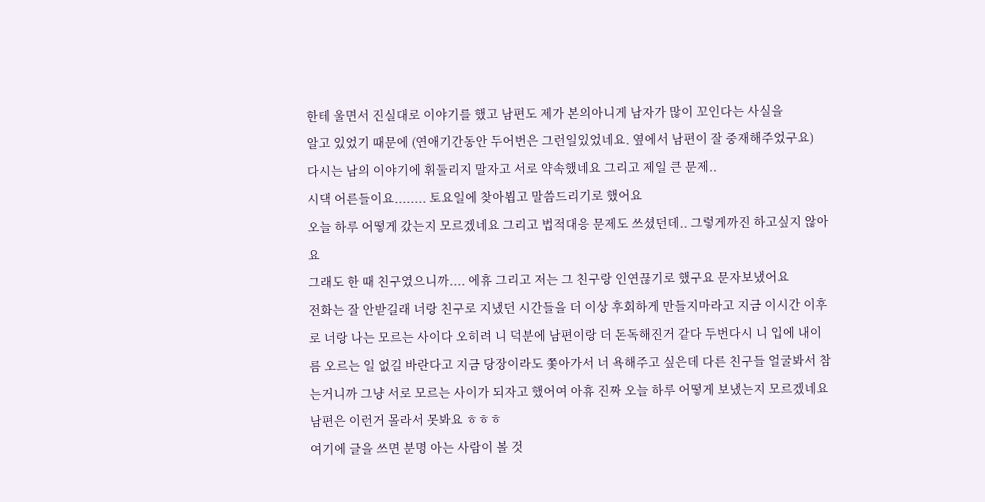한테 울면서 진실대로 이야기를 했고 남편도 제가 본의아니게 남자가 많이 꼬인다는 사실을
알고 있었기 때문에 (연애기간동안 두어번은 그런일있었네요. 옆에서 남편이 잘 중재해주었구요)
다시는 남의 이야기에 휘둘리지 말자고 서로 약속했네요 그리고 제일 큰 문제..
시댁 어른들이요........ 토요일에 찾아뵙고 말씀드리기로 했어요
오늘 하루 어떻게 갔는지 모르겠네요 그리고 법적대응 문제도 쓰셨던데.. 그렇게까진 하고싶지 않아요
그래도 한 때 친구였으니까.... 에휴 그리고 저는 그 친구랑 인연끊기로 했구요 문자보냈어요
전화는 잘 안받길래 너랑 친구로 지냈던 시간들을 더 이상 후회하게 만들지마라고 지금 이시간 이후로 너랑 나는 모르는 사이다 오히려 니 덕분에 남편이랑 더 돈독해진거 같다 두번다시 니 입에 내이름 오르는 일 없길 바란다고 지금 당장이라도 쫓아가서 너 욕해주고 싶은데 다른 친구들 얼굴봐서 참는거니까 그냥 서로 모르는 사이가 되자고 했어여 아휴 진짜 오늘 하루 어떻게 보냈는지 모르겠네요
남편은 이런거 몰라서 못봐요 ㅎㅎㅎ
여기에 글을 쓰면 분명 아는 사람이 볼 것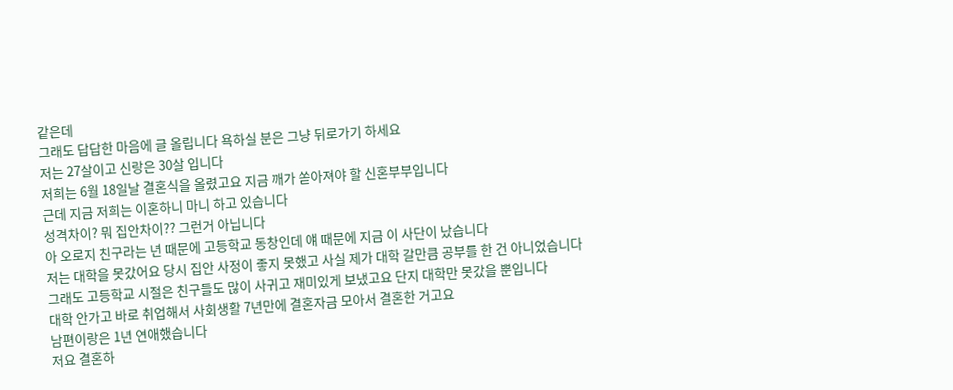같은데
그래도 답답한 마음에 글 올립니다 욕하실 분은 그냥 뒤로가기 하세요
저는 27살이고 신랑은 30살 입니다
저희는 6월 18일날 결혼식을 올렸고요 지금 깨가 쏟아져야 할 신혼부부입니다
근데 지금 저희는 이혼하니 마니 하고 있습니다
성격차이? 뭐 집안차이?? 그런거 아닙니다
아 오로지 친구라는 년 때문에 고등학교 동창인데 얘 때문에 지금 이 사단이 났습니다
저는 대학을 못갔어요 당시 집안 사정이 좋지 못했고 사실 제가 대학 갈만큼 공부를 한 건 아니었습니다
그래도 고등학교 시절은 친구들도 많이 사귀고 재미있게 보냈고요 단지 대학만 못갔을 뿐입니다
대학 안가고 바로 취업해서 사회생활 7년만에 결혼자금 모아서 결혼한 거고요
남편이랑은 1년 연애했습니다
저요 결혼하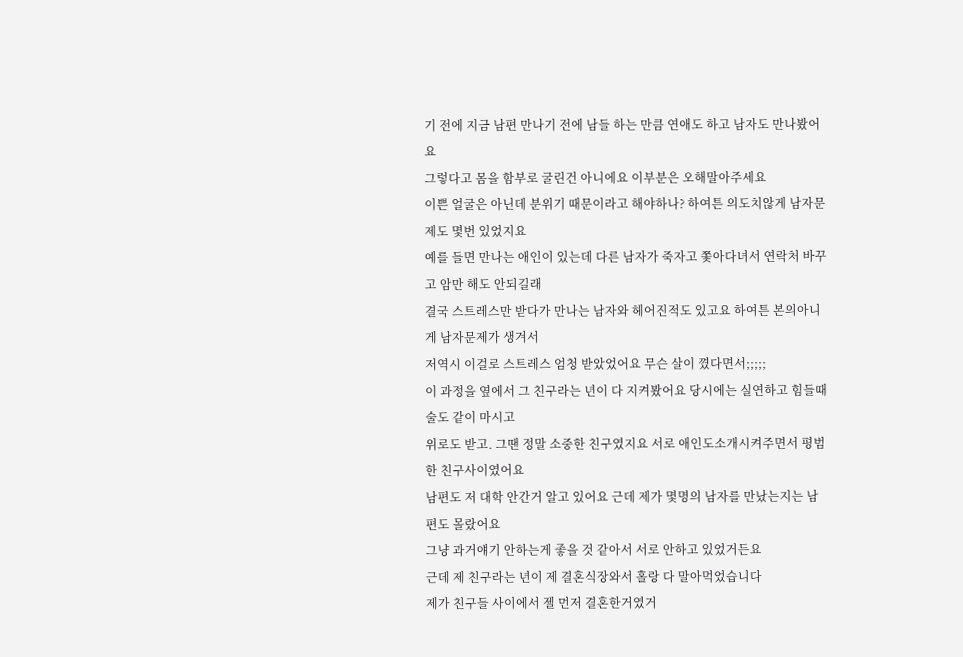기 전에 지금 남편 만나기 전에 남들 하는 만큼 연애도 하고 남자도 만나봤어요
그렇다고 몸을 함부로 굴린건 아니에요 이부분은 오해말아주세요
이쁜 얼굴은 아닌데 분위기 때문이라고 해야하나? 하여튼 의도치않게 남자문제도 몇번 있었지요
예를 들면 만나는 애인이 있는데 다른 남자가 죽자고 쫓아다녀서 연락처 바꾸고 암만 해도 안되길래
결국 스트레스만 받다가 만나는 남자와 헤어진적도 있고요 하여튼 본의아니게 남자문제가 생겨서
저역시 이걸로 스트레스 엄청 받았었어요 무슨 살이 꼈다면서;;;;;
이 과정을 옆에서 그 친구라는 년이 다 지켜봤어요 당시에는 실연하고 힘들때 술도 같이 마시고
위로도 받고. 그땐 정말 소중한 친구였지요 서로 애인도소개시켜주면서 평범한 친구사이였어요
남편도 저 대학 안간거 알고 있어요 근데 제가 몇명의 남자를 만났는지는 남편도 몰랐어요
그냥 과거얘기 안하는게 좋을 것 같아서 서로 안하고 있었거든요
근데 제 친구라는 년이 제 결혼식장와서 홀랑 다 말아먹었습니다
제가 친구들 사이에서 젤 먼저 결혼한거였거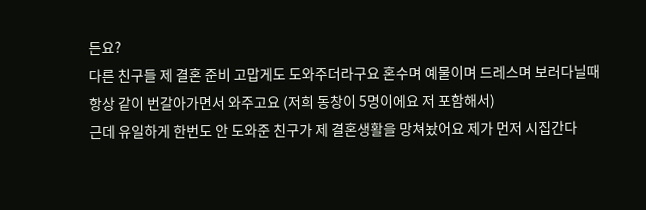든요?
다른 친구들 제 결혼 준비 고맙게도 도와주더라구요 혼수며 예물이며 드레스며 보러다닐때
항상 같이 번갈아가면서 와주고요 (저희 동창이 5명이에요 저 포함해서)
근데 유일하게 한번도 안 도와준 친구가 제 결혼생활을 망쳐놨어요 제가 먼저 시집간다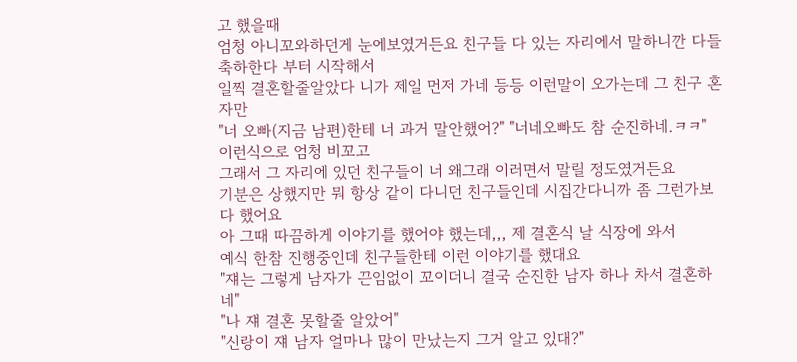고 했을때
엄청 아니꼬와하던게 눈에보였거든요 친구들 다 있는 자리에서 말하니깐 다들 축하한다 부터 시작해서
일찍 결혼할줄알았다 니가 제일 먼저 가네 등등 이런말이 오가는데 그 친구 혼자만
"너 오빠(지금 남편)한테 너 과거 말안했어?" "너네오빠도 참 순진하네.ㅋㅋ" 이런식으로 엄청 비꼬고
그래서 그 자리에 있던 친구들이 너 왜그래 이러면서 말릴 정도였거든요
기분은 상했지만 뭐 항상 같이 다니던 친구들인데 시집간다니까 좀 그런가보다 했어요
아 그때 따끔하게 이야기를 했어야 했는데,,, 제 결혼식 날 식장에 와서
예식 한참 진행중인데 친구들한테 이런 이야기를 했대요
"쟤는 그렇게 남자가 끈임없이 꼬이더니 결국 순진한 남자 하나 차서 결혼하네"
"나 쟤 결혼 못할줄 알았어"
"신랑이 쟤 남자 얼마나 많이 만났는지 그거 알고 있대?"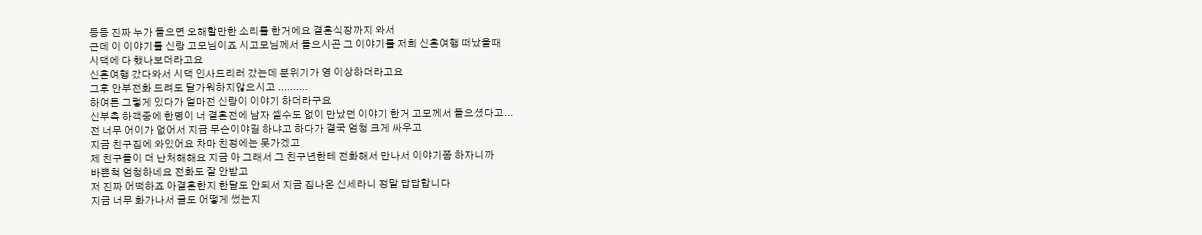등등 진짜 누가 들으면 오해할만한 소리를 한거에요 결혼식장까지 와서
근데 이 이야기를 신랑 고모님이죠 시고모님께서 들으시곤 그 이야기를 저희 신혼여행 떠났을때
시댁에 다 했나보더라고요
신혼여행 갔다와서 시댁 인사드리러 갔는데 분위기가 영 이상하더라고요
그후 안부전화 드려도 달가워하지않으시고 ..........
하여튼 그렇게 있다가 얼마전 신랑이 이야기 하더라구요
신부측 하객중에 한명이 너 결혼전에 남자 셀수도 없이 만났던 이야기 한거 고모께서 들으셨다고...
전 너무 어이가 없어서 지금 무슨이야길 하냐고 하다가 결국 엄청 크게 싸우고
지금 친구집에 와있어요 차마 친정에는 못가겠고
제 친구들이 더 난처해해요 지금 아 그래서 그 친구년한테 전화해서 만나서 이야기쫌 하자니까
바쁜척 엄청하네요 전화도 잘 안받고
저 진짜 어떡하죠 아결혼한지 한달도 안되서 지금 집나온 신세라니 정말 답답합니다
지금 너무 화가나서 글도 어떻게 썼는지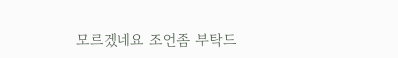모르겠네요 조언좀 부탁드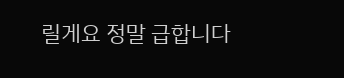릴게요 정말 급합니다